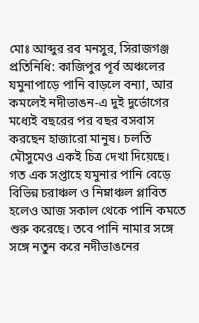মোঃ আব্দুর রব মনসুর, সিরাজগঞ্জ প্রতিনিধি: কাজিপুর পূর্ব অঞ্চলের যমুনাপাড়ে পানি বাড়লে বন্যা, আর কমলেই নদীভাঙন-এ দুই দুর্ভোগের মধ্যেই বছরের পর বছর বসবাস করছেন হাজারো মানুষ। চলতি মৌসুমেও একই চিত্র দেখা দিয়েছে। গত এক সপ্তাহে যমুনার পানি বেড়ে বিভিন্ন চরাঞ্চল ও নিম্নাঞ্চল প্লাবিত হলেও আজ সকাল থেকে পানি কমতে শুরু করেছে। তবে পানি নামার সঙ্গে সঙ্গে নতুন করে নদীভাঙনের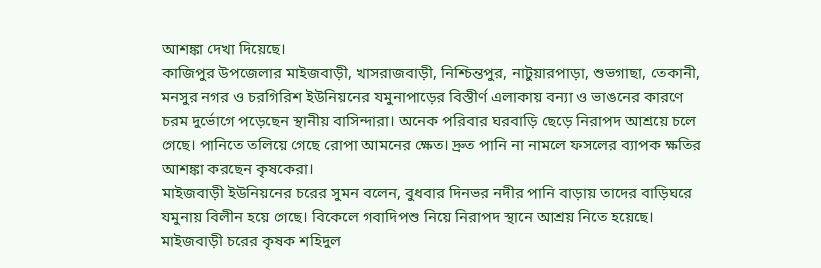আশঙ্কা দেখা দিয়েছে।
কাজিপুর উপজেলার মাইজবাড়ী, খাসরাজবাড়ী, নিশ্চিন্তপুর, নাটুয়ারপাড়া, শুভগাছা, তেকানী, মনসুর নগর ও চরগিরিশ ইউনিয়নের যমুনাপাড়ের বিস্তীর্ণ এলাকায় বন্যা ও ভাঙনের কারণে চরম দুর্ভোগে পড়েছেন স্থানীয় বাসিন্দারা। অনেক পরিবার ঘরবাড়ি ছেড়ে নিরাপদ আশ্রয়ে চলে গেছে। পানিতে তলিয়ে গেছে রোপা আমনের ক্ষেত। দ্রুত পানি না নামলে ফসলের ব্যাপক ক্ষতির আশঙ্কা করছেন কৃষকেরা।
মাইজবাড়ী ইউনিয়নের চরের সুমন বলেন, বুধবার দিনভর নদীর পানি বাড়ায় তাদের বাড়িঘরে যমুনায় বিলীন হয়ে গেছে। বিকেলে গবাদিপশু নিয়ে নিরাপদ স্থানে আশ্রয় নিতে হয়েছে।
মাইজবাড়ী চরের কৃষক শহিদুল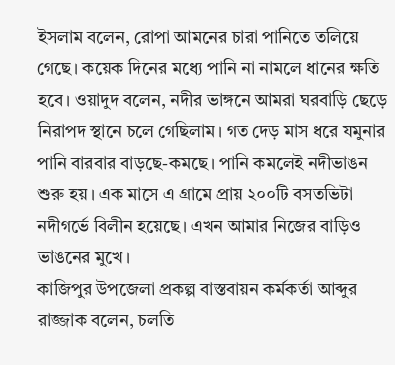ইসলাম বলেন, রোপা আমনের চারা পানিতে তলিয়ে গেছে। কয়েক দিনের মধ্যে পানি না নামলে ধানের ক্ষতি হবে। ওয়াদুদ বলেন, নদীর ভাঙ্গনে আমরা ঘরবাড়ি ছেড়ে নিরাপদ স্থানে চলে গেছিলাম। গত দেড় মাস ধরে যমুনার পানি বারবার বাড়ছে-কমছে। পানি কমলেই নদীভাঙন শুরু হয়। এক মাসে এ গ্রামে প্রায় ২০০টি বসতভিটা নদীগর্ভে বিলীন হয়েছে। এখন আমার নিজের বাড়িও ভাঙনের মুখে।
কাজিপুর উপজেলা প্রকল্প বাস্তবায়ন কর্মকর্তা আব্দুর রাজ্জাক বলেন, চলতি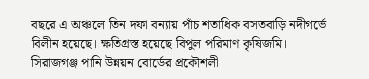বছরে এ অঞ্চলে তিন দফা বন্যায় পাঁচ শতাধিক বসতবাড়ি নদীগর্ভে বিলীন হয়েছে। ক্ষতিগ্রস্ত হয়েছে বিপুল পরিমাণ কৃষিজমি।
সিরাজগঞ্জ পানি উন্নয়ন বোর্ডের প্রকৌশলী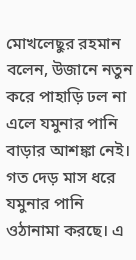মোখলেছুর রহমান বলেন, উজানে নতুন করে পাহাড়ি ঢল না এলে যমুনার পানি বাড়ার আশঙ্কা নেই। গত দেড় মাস ধরে যমুনার পানি ওঠানামা করছে। এ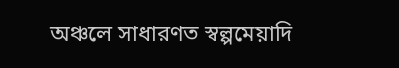অঞ্চলে সাধারণত স্বল্পমেয়াদি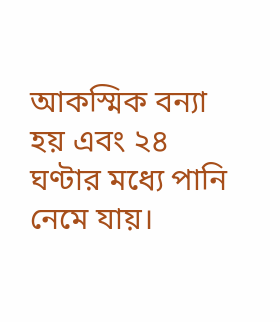আকস্মিক বন্যা হয় এবং ২৪ ঘণ্টার মধ্যে পানি নেমে যায়।